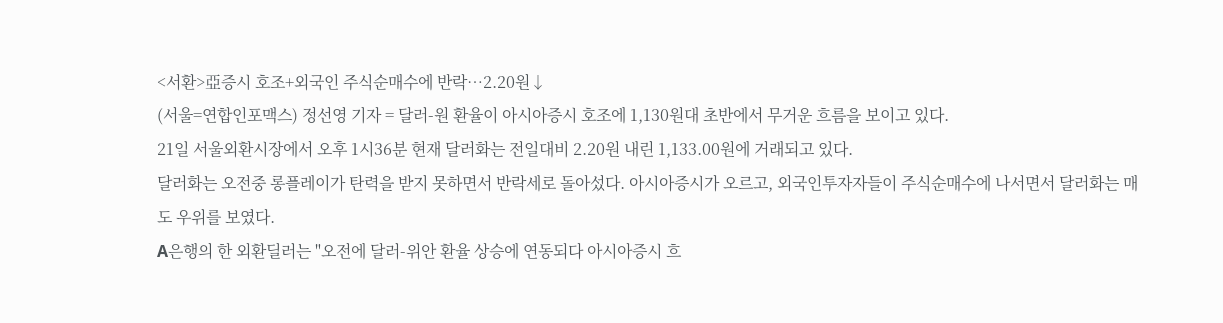<서환>亞증시 호조+외국인 주식순매수에 반락…2.20원↓
(서울=연합인포맥스) 정선영 기자 = 달러-원 환율이 아시아증시 호조에 1,130원대 초반에서 무거운 흐름을 보이고 있다.
21일 서울외환시장에서 오후 1시36분 현재 달러화는 전일대비 2.20원 내린 1,133.00원에 거래되고 있다.
달러화는 오전중 롱플레이가 탄력을 받지 못하면서 반락세로 돌아섰다. 아시아증시가 오르고, 외국인투자자들이 주식순매수에 나서면서 달러화는 매도 우위를 보였다.
A은행의 한 외환딜러는 "오전에 달러-위안 환율 상승에 연동되다 아시아증시 흐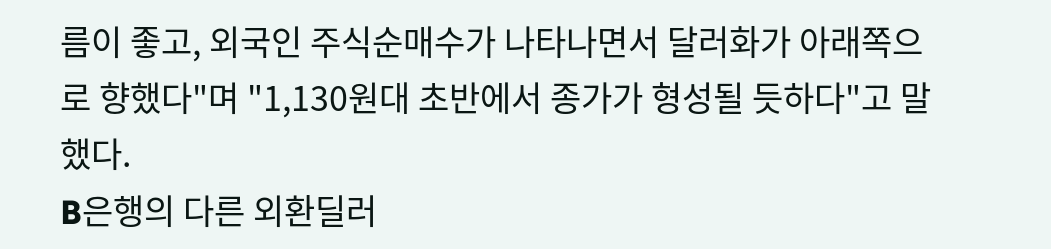름이 좋고, 외국인 주식순매수가 나타나면서 달러화가 아래쪽으로 향했다"며 "1,130원대 초반에서 종가가 형성될 듯하다"고 말했다.
B은행의 다른 외환딜러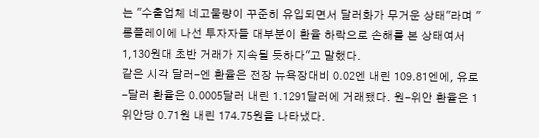는 "수출업체 네고물량이 꾸준히 유입되면서 달러화가 무거운 상태"라며 "롱플레이에 나선 투자자들 대부분이 환율 하락으로 손해를 본 상태여서 1,130원대 초반 거래가 지속될 듯하다"고 말했다.
같은 시각 달러-엔 환율은 전장 뉴욕장대비 0.02엔 내린 109.81엔에, 유로-달러 환율은 0.0005달러 내린 1.1291달러에 거래됐다. 원-위안 환율은 1위안당 0.71원 내린 174.75원을 나타냈다.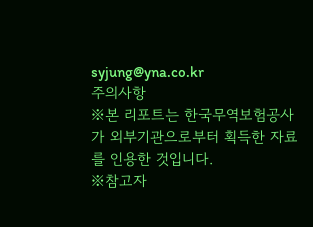syjung@yna.co.kr
주의사항
※본 리포트는 한국무역보험공사가 외부기관으로부터 획득한 자료를 인용한 것입니다.
※참고자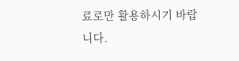료로만 활용하시기 바랍니다.